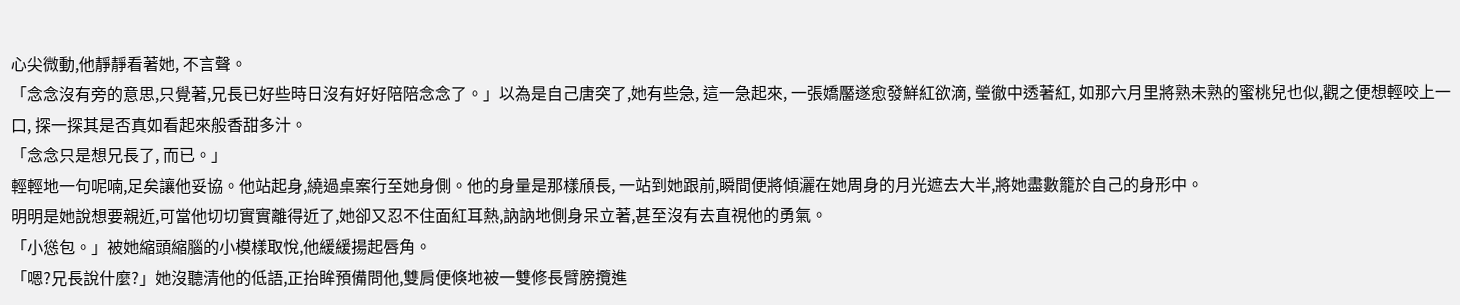心尖微動,他靜靜看著她, 不言聲。
「念念沒有旁的意思,只覺著,兄長已好些時日沒有好好陪陪念念了。」以為是自己唐突了,她有些急, 這一急起來, 一張嬌靨遂愈發鮮紅欲滴, 瑩徹中透著紅, 如那六月里將熟未熟的蜜桃兒也似,觀之便想輕咬上一口, 探一探其是否真如看起來般香甜多汁。
「念念只是想兄長了, 而已。」
輕輕地一句呢喃,足矣讓他妥協。他站起身,繞過桌案行至她身側。他的身量是那樣頎長, 一站到她跟前,瞬間便將傾灑在她周身的月光遮去大半,將她盡數籠於自己的身形中。
明明是她說想要親近,可當他切切實實離得近了,她卻又忍不住面紅耳熱,訥訥地側身呆立著,甚至沒有去直視他的勇氣。
「小慫包。」被她縮頭縮腦的小模樣取悅,他緩緩揚起唇角。
「嗯?兄長說什麼?」她沒聽清他的低語,正抬眸預備問他,雙肩便倏地被一雙修長臂膀攬進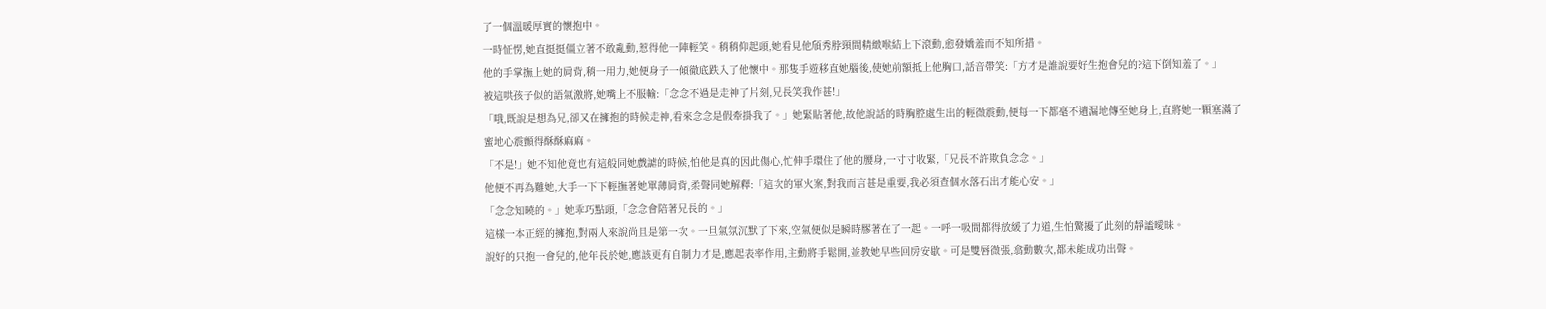了一個溫暖厚實的懷抱中。
一時怔愣,她直挺挺僵立著不敢亂動,惹得他一陣輕笑。稍稍仰起頭,她看見他頎秀脖頸間精緻喉結上下滾動,愈發嬌羞而不知所措。
他的手掌撫上她的肩背,稍一用力,她便身子一傾徹底跌入了他懷中。那隻手遊移直她腦後,使她前額抵上他胸口,話音帶笑:「方才是誰說要好生抱會兒的?這下倒知羞了。」
被這哄孩子似的語氣激將,她嘴上不服輸:「念念不過是走神了片刻,兄長笑我作甚!」
「哦,既說是想為兄,卻又在擁抱的時候走神,看來念念是假牽掛我了。」她緊貼著他,故他說話的時胸腔處生出的輕微震動,便每一下都毫不遺漏地傳至她身上,直將她一顆塞滿了蜜地心震顫得酥酥麻麻。
「不是!」她不知他竟也有這般同她戲謔的時候,怕他是真的因此傷心,忙伸手環住了他的腰身,一寸寸收緊,「兄長不許欺負念念。」
他便不再為難她,大手一下下輕撫著她單薄肩背,柔聲同她解釋:「這次的軍火案,對我而言甚是重要,我必須查個水落石出才能心安。」
「念念知曉的。」她乖巧點頭,「念念會陪著兄長的。」
這樣一本正經的擁抱,對兩人來說尚且是第一次。一旦氣氛沉默了下來,空氣便似是瞬時膠著在了一起。一呼一吸間都得放緩了力道,生怕驚擾了此刻的靜謐曖昧。
說好的只抱一會兒的,他年長於她,應該更有自制力才是,應起表率作用,主動將手鬆開,並教她早些回房安歇。可是雙唇微張,翕動數次,都未能成功出聲。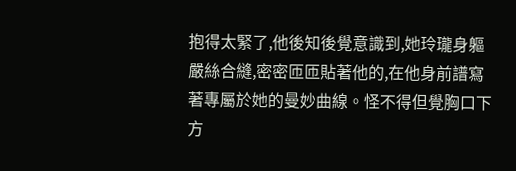抱得太緊了,他後知後覺意識到,她玲瓏身軀嚴絲合縫,密密匝匝貼著他的,在他身前譜寫著專屬於她的曼妙曲線。怪不得但覺胸口下方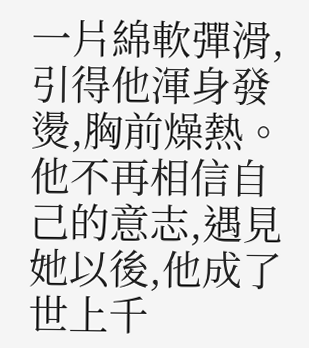一片綿軟彈滑,引得他渾身發燙,胸前燥熱。他不再相信自己的意志,遇見她以後,他成了世上千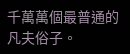千萬萬個最普通的凡夫俗子。